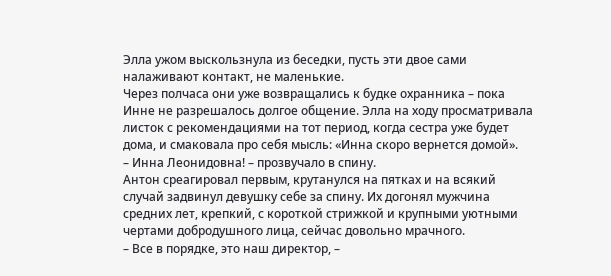Элла ужом выскользнула из беседки, пусть эти двое сами налаживают контакт, не маленькие.
Через полчаса они уже возвращались к будке охранника – пока Инне не разрешалось долгое общение. Элла на ходу просматривала листок с рекомендациями на тот период, когда сестра уже будет дома, и смаковала про себя мысль: «Инна скоро вернется домой».
– Инна Леонидовна! – прозвучало в спину.
Антон среагировал первым, крутанулся на пятках и на всякий случай задвинул девушку себе за спину. Их догонял мужчина средних лет, крепкий, с короткой стрижкой и крупными уютными чертами добродушного лица, сейчас довольно мрачного.
– Все в порядке, это наш директор, –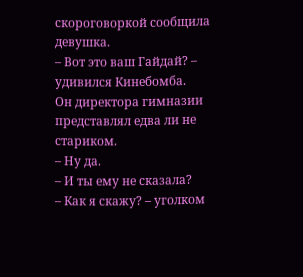скороговоркой сообщила девушка.
– Вот это ваш Гайдай? – удивился Кинебомба.
Он директора гимназии представлял едва ли не стариком.
– Ну да.
– И ты ему не сказала?
– Как я скажу? – уголком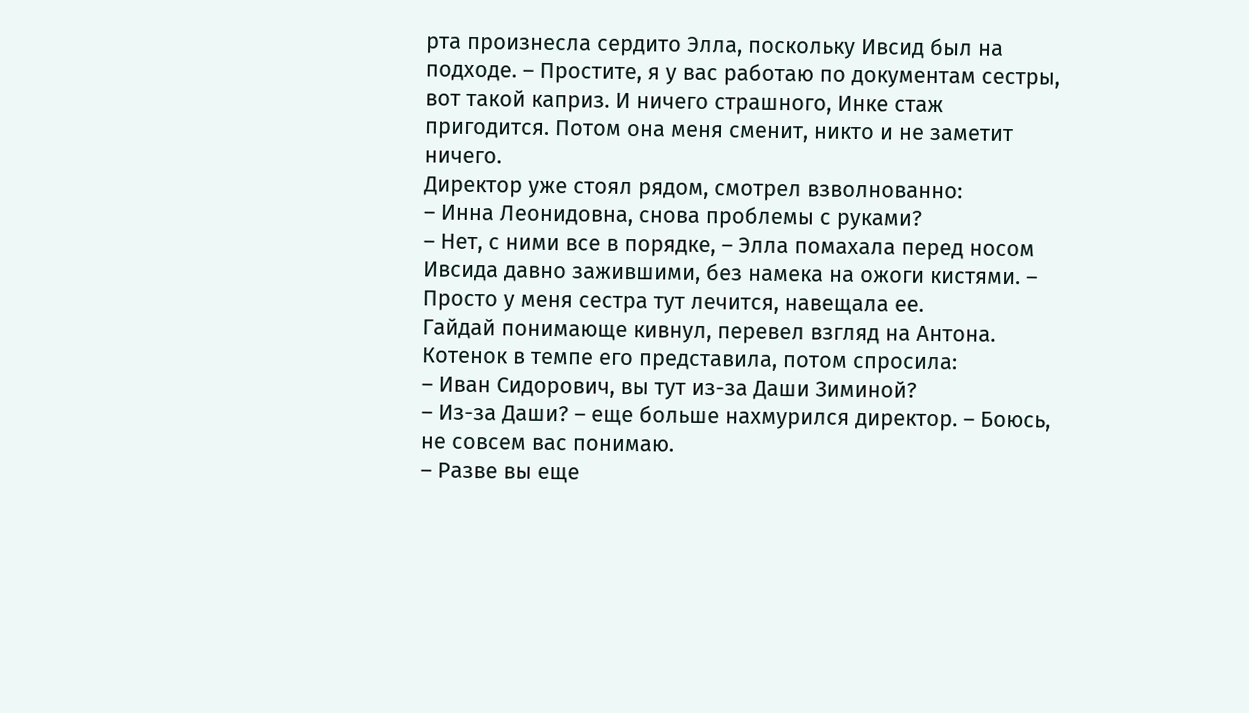рта произнесла сердито Элла, поскольку Ивсид был на подходе. – Простите, я у вас работаю по документам сестры, вот такой каприз. И ничего страшного, Инке стаж пригодится. Потом она меня сменит, никто и не заметит ничего.
Директор уже стоял рядом, смотрел взволнованно:
– Инна Леонидовна, снова проблемы с руками?
– Нет, с ними все в порядке, – Элла помахала перед носом Ивсида давно зажившими, без намека на ожоги кистями. – Просто у меня сестра тут лечится, навещала ее.
Гайдай понимающе кивнул, перевел взгляд на Антона. Котенок в темпе его представила, потом спросила:
– Иван Сидорович, вы тут из-за Даши Зиминой?
– Из-за Даши? – еще больше нахмурился директор. – Боюсь, не совсем вас понимаю.
– Разве вы еще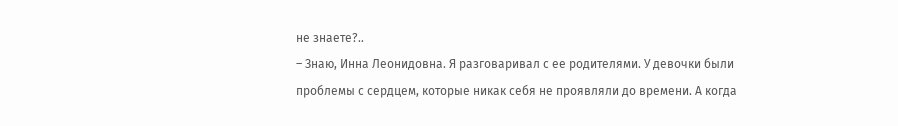не знаете?..
– Знаю, Инна Леонидовна. Я разговаривал с ее родителями. У девочки были проблемы с сердцем, которые никак себя не проявляли до времени. А когда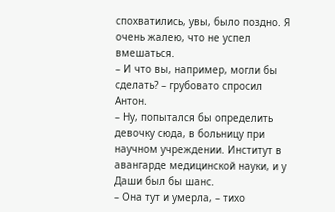спохватились, увы, было поздно. Я очень жалею, что не успел вмешаться.
– И что вы, например, могли бы сделать? – грубовато спросил Антон.
– Ну, попытался бы определить девочку сюда, в больницу при научном учреждении. Институт в авангарде медицинской науки, и у Даши был бы шанс.
– Она тут и умерла, – тихо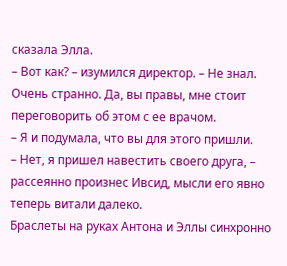сказала Элла.
– Вот как? – изумился директор. – Не знал. Очень странно. Да, вы правы, мне стоит переговорить об этом с ее врачом.
– Я и подумала, что вы для этого пришли.
– Нет, я пришел навестить своего друга, – рассеянно произнес Ивсид, мысли его явно теперь витали далеко.
Браслеты на руках Антона и Эллы синхронно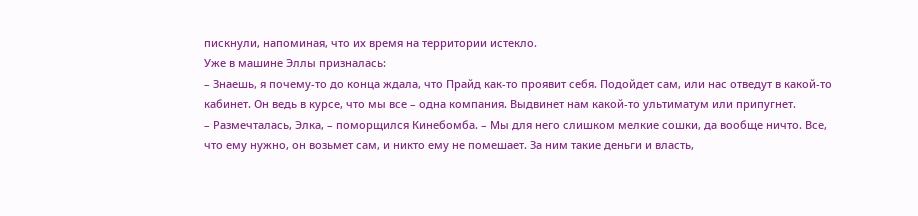пискнули, напоминая, что их время на территории истекло.
Уже в машине Эллы призналась:
– Знаешь, я почему-то до конца ждала, что Прайд как-то проявит себя. Подойдет сам, или нас отведут в какой-то кабинет. Он ведь в курсе, что мы все – одна компания. Выдвинет нам какой-то ультиматум или припугнет.
– Размечталась, Элка, – поморщился Кинебомба. – Мы для него слишком мелкие сошки, да вообще ничто. Все, что ему нужно, он возьмет сам, и никто ему не помешает. За ним такие деньги и власть,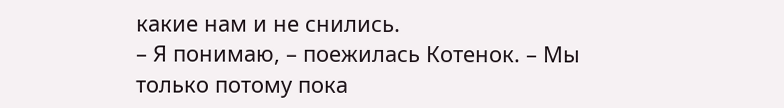какие нам и не снились.
– Я понимаю, – поежилась Котенок. – Мы только потому пока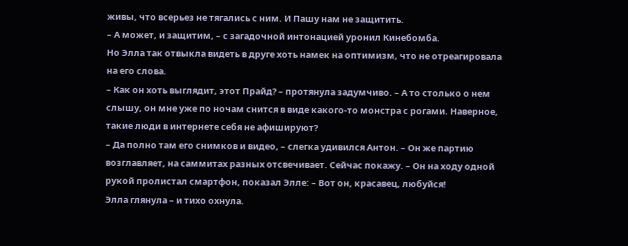живы, что всерьез не тягались с ним. И Пашу нам не защитить.
– А может, и защитим, – с загадочной интонацией уронил Кинебомба.
Но Элла так отвыкла видеть в друге хоть намек на оптимизм, что не отреагировала на его слова.
– Как он хоть выглядит, этот Прайд? – протянула задумчиво. – А то столько о нем слышу, он мне уже по ночам снится в виде какого-то монстра с рогами. Наверное, такие люди в интернете себя не афишируют?
– Да полно там его снимков и видео, – слегка удивился Антон. – Он же партию возглавляет, на саммитах разных отсвечивает. Сейчас покажу. – Он на ходу одной рукой пролистал смартфон, показал Элле: – Вот он, красавец, любуйся!
Элла глянула – и тихо охнула.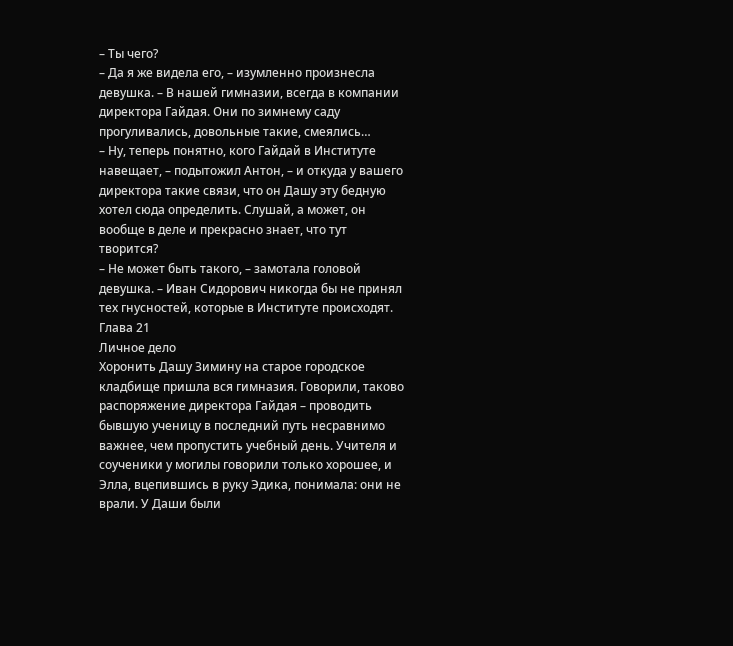– Ты чего?
– Да я же видела его, – изумленно произнесла девушка. – В нашей гимназии, всегда в компании директора Гайдая. Они по зимнему саду прогуливались, довольные такие, смеялись…
– Ну, теперь понятно, кого Гайдай в Институте навещает, – подытожил Антон, – и откуда у вашего директора такие связи, что он Дашу эту бедную хотел сюда определить. Слушай, а может, он вообще в деле и прекрасно знает, что тут творится?
– Не может быть такого, – замотала головой девушка. – Иван Сидорович никогда бы не принял тех гнусностей, которые в Институте происходят.
Глава 21
Личное дело
Хоронить Дашу Зимину на старое городское кладбище пришла вся гимназия. Говорили, таково распоряжение директора Гайдая – проводить бывшую ученицу в последний путь несравнимо важнее, чем пропустить учебный день. Учителя и соученики у могилы говорили только хорошее, и Элла, вцепившись в руку Эдика, понимала: они не врали. У Даши были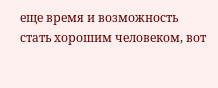еще время и возможность стать хорошим человеком, вот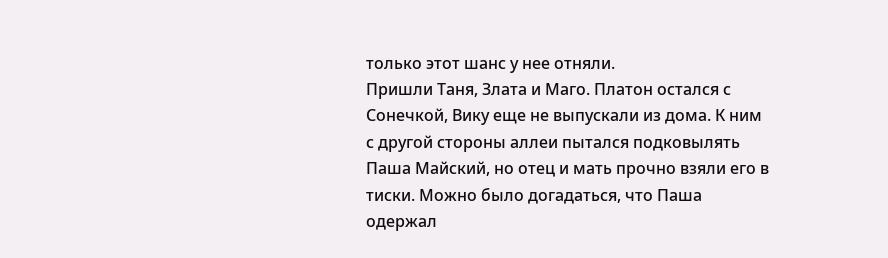только этот шанс у нее отняли.
Пришли Таня, Злата и Маго. Платон остался с Сонечкой, Вику еще не выпускали из дома. К ним с другой стороны аллеи пытался подковылять Паша Майский, но отец и мать прочно взяли его в тиски. Можно было догадаться, что Паша одержал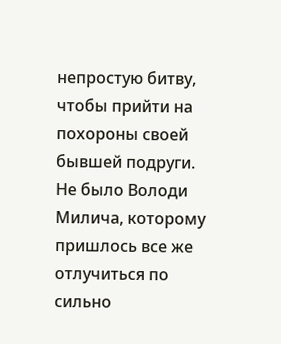непростую битву, чтобы прийти на похороны своей бывшей подруги. Не было Володи Милича, которому пришлось все же отлучиться по сильно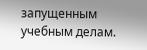запущенным учебным делам.